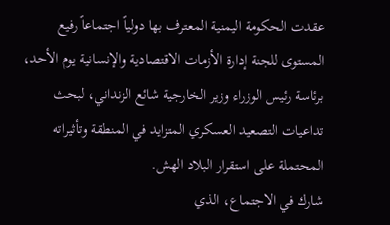عقدت الحكومة اليمنية المعترف بها دولياً اجتماعاً رفيع المستوى للجنة إدارة الأزمات الاقتصادية والإنسانية يوم الأحد، برئاسة رئيس الوزراء وزير الخارجية شائع الزنداني، لبحث تداعيات التصعيد العسكري المتزايد في المنطقة وتأثيراته المحتملة على استقرار البلاد الهش.
شارك في الاجتماع، الذي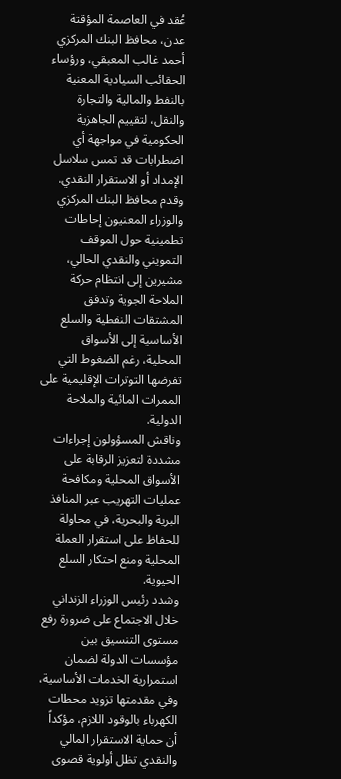عُقد في العاصمة المؤقتة عدن، محافظ البنك المركزي أحمد غالب المعبقي، ورؤساء الحقائب السيادية المعنية بالنفط والمالية والتجارة والنقل، لتقييم الجاهزية الحكومية في مواجهة أي اضطرابات قد تمس سلاسل الإمداد أو الاستقرار النقدي.
وقدم محافظ البنك المركزي والوزراء المعنيون إحاطات تطمينية حول الموقف التمويني والنقدي الحالي، مشيرين إلى انتظام حركة الملاحة الجوية وتدفق المشتقات النفطية والسلع الأساسية إلى الأسواق المحلية، رغم الضغوط التي تفرضها التوترات الإقليمية على الممرات المائية والملاحة الدولية.
وناقش المسؤولون إجراءات مشددة لتعزيز الرقابة على الأسواق المحلية ومكافحة عمليات التهريب عبر المنافذ البرية والبحرية، في محاولة للحفاظ على استقرار العملة المحلية ومنع احتكار السلع الحيوية.
وشدد رئيس الوزراء الزنداني خلال الاجتماع على ضرورة رفع مستوى التنسيق بين مؤسسات الدولة لضمان استمرارية الخدمات الأساسية، وفي مقدمتها تزويد محطات الكهرباء بالوقود اللازم، مؤكداً أن حماية الاستقرار المالي والنقدي تظل أولوية قصوى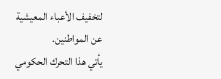لتخفيف الأعباء المعيشية عن المواطنين.
يأتي هذا التحرك الحكومي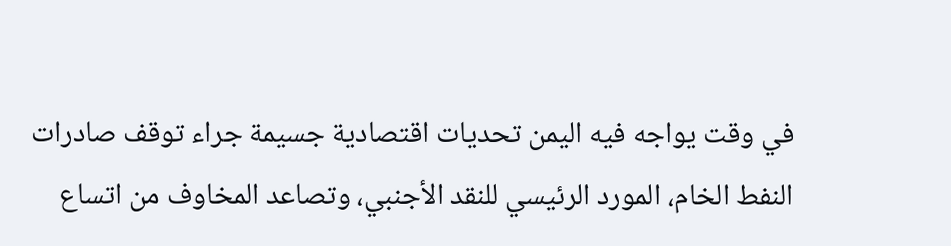في وقت يواجه فيه اليمن تحديات اقتصادية جسيمة جراء توقف صادرات النفط الخام، المورد الرئيسي للنقد الأجنبي، وتصاعد المخاوف من اتساع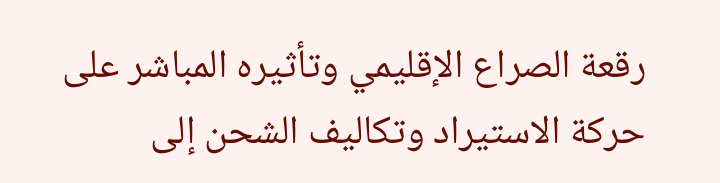رقعة الصراع الإقليمي وتأثيره المباشر على حركة الاستيراد وتكاليف الشحن إلى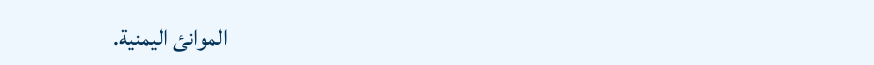الموانئ اليمنية.